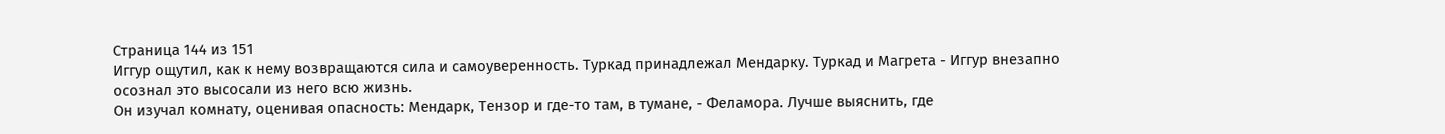Страница 144 из 151
Иггур ощутил, как к нему возвращаются сила и самоуверенность. Туркад принадлежал Мендарку. Туркад и Магрета - Иггур внезапно осознал это высосали из него всю жизнь.
Он изучал комнату, оценивая опасность: Мендарк, Тензор и где-то там, в тумане, - Феламора. Лучше выяснить, где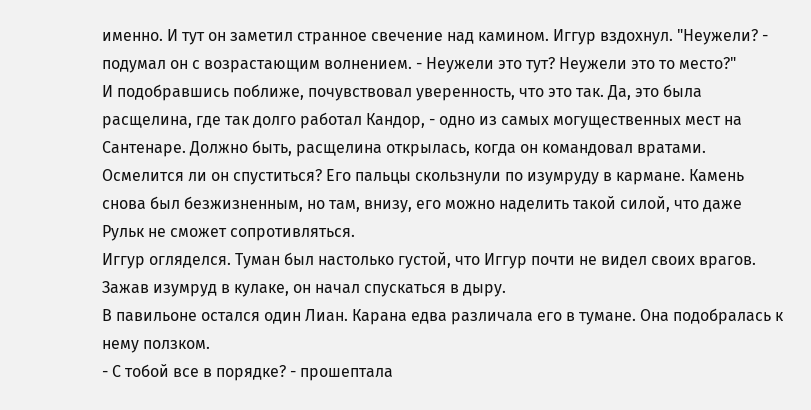именно. И тут он заметил странное свечение над камином. Иггур вздохнул. "Неужели? - подумал он с возрастающим волнением. - Неужели это тут? Неужели это то место?"
И подобравшись поближе, почувствовал уверенность, что это так. Да, это была расщелина, где так долго работал Кандор, - одно из самых могущественных мест на Сантенаре. Должно быть, расщелина открылась, когда он командовал вратами. Осмелится ли он спуститься? Его пальцы скользнули по изумруду в кармане. Камень снова был безжизненным, но там, внизу, его можно наделить такой силой, что даже Рульк не сможет сопротивляться.
Иггур огляделся. Туман был настолько густой, что Иггур почти не видел своих врагов. Зажав изумруд в кулаке, он начал спускаться в дыру.
В павильоне остался один Лиан. Карана едва различала его в тумане. Она подобралась к нему ползком.
- С тобой все в порядке? - прошептала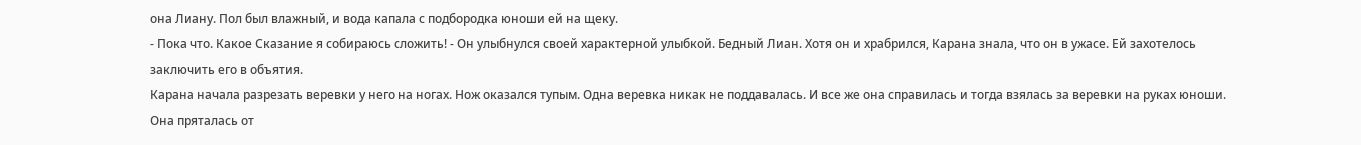она Лиану. Пол был влажный, и вода капала с подбородка юноши ей на щеку.
- Пока что. Какое Сказание я собираюсь сложить! - Он улыбнулся своей характерной улыбкой. Бедный Лиан. Хотя он и храбрился, Карана знала, что он в ужасе. Ей захотелось заключить его в объятия.
Карана начала разрезать веревки у него на ногах. Нож оказался тупым. Одна веревка никак не поддавалась. И все же она справилась и тогда взялась за веревки на руках юноши. Она пряталась от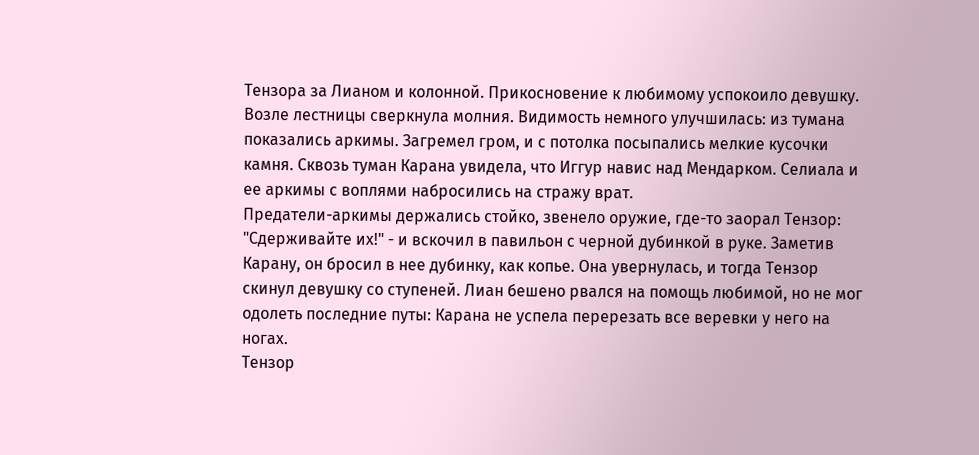Тензора за Лианом и колонной. Прикосновение к любимому успокоило девушку.
Возле лестницы сверкнула молния. Видимость немного улучшилась: из тумана показались аркимы. Загремел гром, и с потолка посыпались мелкие кусочки камня. Сквозь туман Карана увидела, что Иггур навис над Мендарком. Селиала и ее аркимы с воплями набросились на стражу врат.
Предатели-аркимы держались стойко, звенело оружие, где-то заорал Тензор: "Сдерживайте их!" - и вскочил в павильон с черной дубинкой в руке. Заметив Карану, он бросил в нее дубинку, как копье. Она увернулась, и тогда Тензор скинул девушку со ступеней. Лиан бешено рвался на помощь любимой, но не мог одолеть последние путы: Карана не успела перерезать все веревки у него на ногах.
Тензор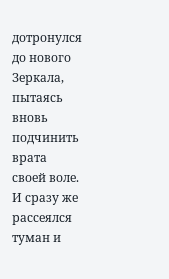дотронулся до нового Зеркала, пытаясь вновь подчинить врата своей воле. И сразу же рассеялся туман и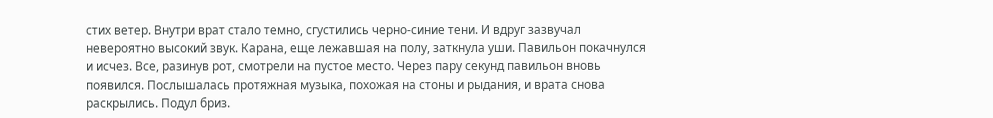стих ветер. Внутри врат стало темно, сгустились черно-синие тени. И вдруг зазвучал невероятно высокий звук. Карана, еще лежавшая на полу, заткнула уши. Павильон покачнулся и исчез. Все, разинув рот, смотрели на пустое место. Через пару секунд павильон вновь появился. Послышалась протяжная музыка, похожая на стоны и рыдания, и врата снова раскрылись. Подул бриз.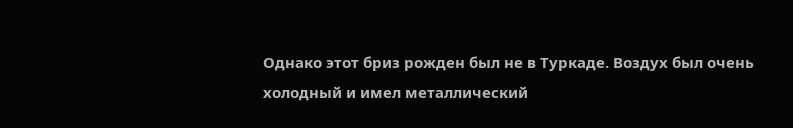Однако этот бриз рожден был не в Туркаде. Воздух был очень холодный и имел металлический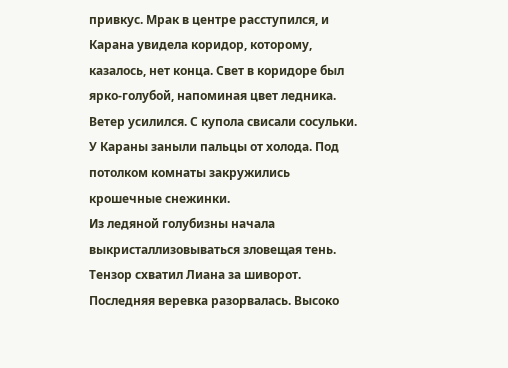привкус. Мрак в центре расступился, и Карана увидела коридор, которому, казалось, нет конца. Свет в коридоре был ярко-голубой, напоминая цвет ледника.
Ветер усилился. С купола свисали сосульки. У Караны заныли пальцы от холода. Под потолком комнаты закружились крошечные снежинки.
Из ледяной голубизны начала выкристаллизовываться зловещая тень. Тензор схватил Лиана за шиворот. Последняя веревка разорвалась. Высоко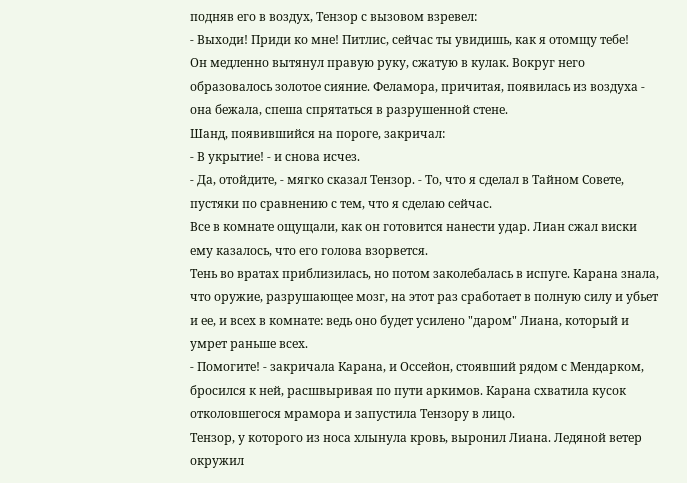подняв его в воздух, Тензор с вызовом взревел:
- Выходи! Приди ко мне! Питлис, сейчас ты увидишь, как я отомщу тебе!
Он медленно вытянул правую руку, сжатую в кулак. Вокруг него образовалось золотое сияние. Феламора, причитая, появилась из воздуха - она бежала, спеша спрятаться в разрушенной стене.
Шанд, появившийся на пороге, закричал:
- В укрытие! - и снова исчез.
- Да, отойдите, - мягко сказал Тензор. - То, что я сделал в Тайном Совете, пустяки по сравнению с тем, что я сделаю сейчас.
Все в комнате ощущали, как он готовится нанести удар. Лиан сжал виски ему казалось, что его голова взорвется.
Тень во вратах приблизилась, но потом заколебалась в испуге. Карана знала, что оружие, разрушающее мозг, на этот раз сработает в полную силу и убьет и ее, и всех в комнате: ведь оно будет усилено "даром" Лиана, который и умрет раньше всех.
- Помогите! - закричала Карана, и Оссейон, стоявший рядом с Мендарком, бросился к ней, расшвыривая по пути аркимов. Карана схватила кусок отколовшегося мрамора и запустила Тензору в лицо.
Тензор, у которого из носа хлынула кровь, выронил Лиана. Ледяной ветер окружил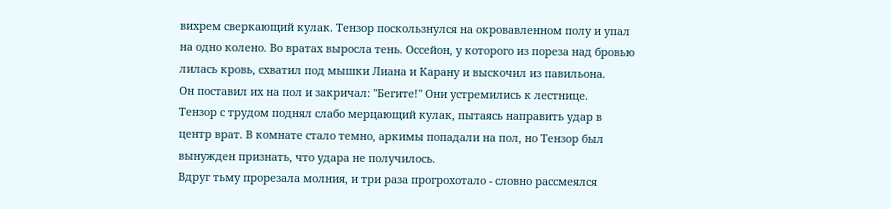вихрем сверкающий кулак. Тензор поскользнулся на окровавленном полу и упал на одно колено. Во вратах выросла тень. Оссейон, у которого из пореза над бровью лилась кровь, схватил под мышки Лиана и Карану и выскочил из павильона.
Он поставил их на пол и закричал: "Бегите!" Они устремились к лестнице.
Тензор с трудом поднял слабо мерцающий кулак, пытаясь направить удар в центр врат. В комнате стало темно, аркимы попадали на пол, но Тензор был вынужден признать, что удара не получилось.
Вдруг тьму прорезала молния, и три раза прогрохотало - словно рассмеялся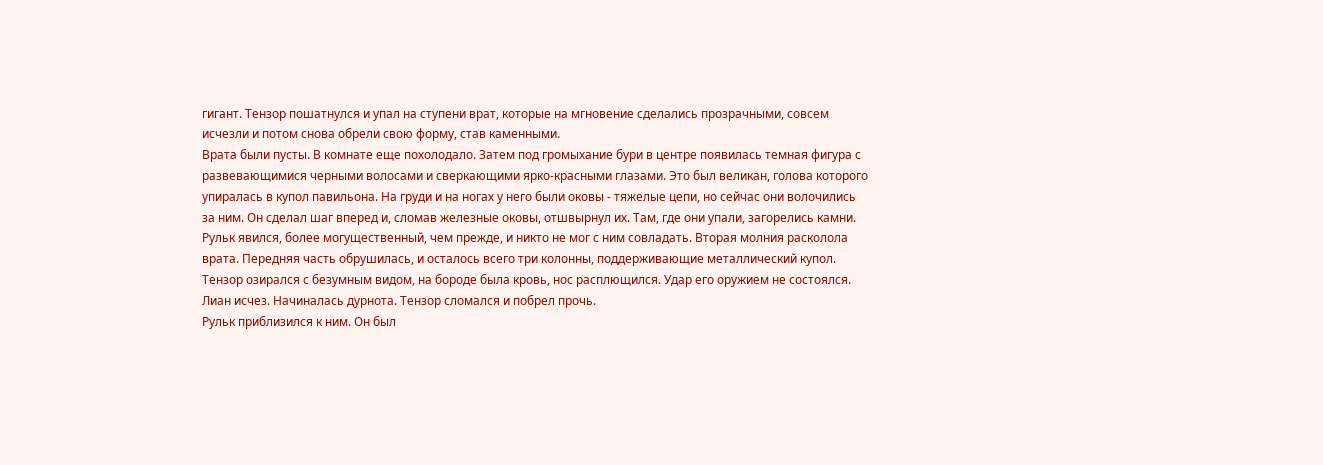гигант. Тензор пошатнулся и упал на ступени врат, которые на мгновение сделались прозрачными, совсем исчезли и потом снова обрели свою форму, став каменными.
Врата были пусты. В комнате еще похолодало. Затем под громыхание бури в центре появилась темная фигура с развевающимися черными волосами и сверкающими ярко-красными глазами. Это был великан, голова которого упиралась в купол павильона. На груди и на ногах у него были оковы - тяжелые цепи, но сейчас они волочились за ним. Он сделал шаг вперед и, сломав железные оковы, отшвырнул их. Там, где они упали, загорелись камни.
Рульк явился, более могущественный, чем прежде, и никто не мог с ним совладать. Вторая молния расколола врата. Передняя часть обрушилась, и осталось всего три колонны, поддерживающие металлический купол.
Тензор озирался с безумным видом, на бороде была кровь, нос расплющился. Удар его оружием не состоялся. Лиан исчез. Начиналась дурнота. Тензор сломался и побрел прочь.
Рульк приблизился к ним. Он был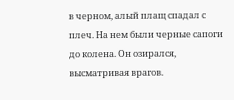в черном, алый плащ спадал с плеч. На нем были черные сапоги до колена. Он озирался, высматривая врагов.